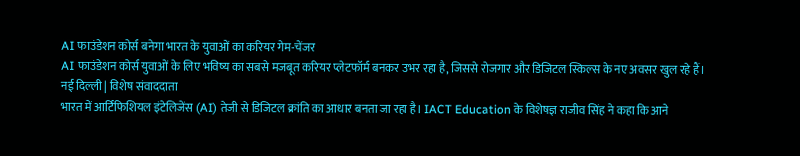AI फाउंडेशन कोर्स बनेगा भारत के युवाओं का करियर गेम-चेंजर
AI फाउंडेशन कोर्स युवाओं के लिए भविष्य का सबसे मजबूत करियर प्लेटफॉर्म बनकर उभर रहा है, जिससे रोजगार और डिजिटल स्किल्स के नए अवसर खुल रहे हैं।
नई दिल्ली | विशेष संवाददाता
भारत में आर्टिफिशियल इंटेलिजेंस (AI) तेजी से डिजिटल क्रांति का आधार बनता जा रहा है। IACT Education के विशेषज्ञ राजीव सिंह ने कहा कि आने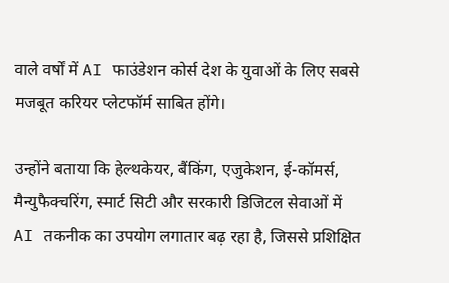वाले वर्षों में AI फाउंडेशन कोर्स देश के युवाओं के लिए सबसे मजबूत करियर प्लेटफॉर्म साबित होंगे।

उन्होंने बताया कि हेल्थकेयर, बैंकिंग, एजुकेशन, ई-कॉमर्स, मैन्युफैक्चरिंग, स्मार्ट सिटी और सरकारी डिजिटल सेवाओं में AI तकनीक का उपयोग लगातार बढ़ रहा है, जिससे प्रशिक्षित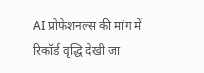AI प्रोफेशनल्स की मांग में रिकॉर्ड वृद्धि देखी जा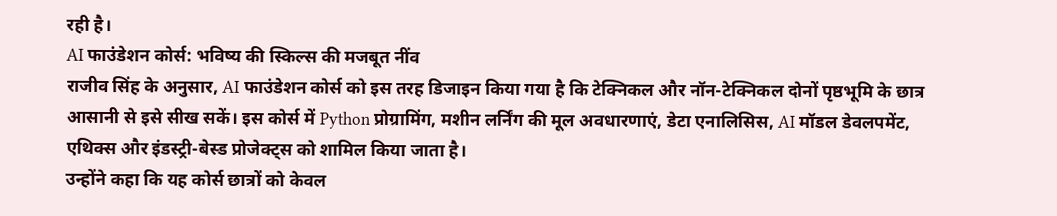रही है।
AI फाउंडेशन कोर्स: भविष्य की स्किल्स की मजबूत नींव
राजीव सिंह के अनुसार, AI फाउंडेशन कोर्स को इस तरह डिजाइन किया गया है कि टेक्निकल और नॉन-टेक्निकल दोनों पृष्ठभूमि के छात्र आसानी से इसे सीख सकें। इस कोर्स में Python प्रोग्रामिंग, मशीन लर्निंग की मूल अवधारणाएं, डेटा एनालिसिस, AI मॉडल डेवलपमेंट, एथिक्स और इंडस्ट्री-बेस्ड प्रोजेक्ट्स को शामिल किया जाता है।
उन्होंने कहा कि यह कोर्स छात्रों को केवल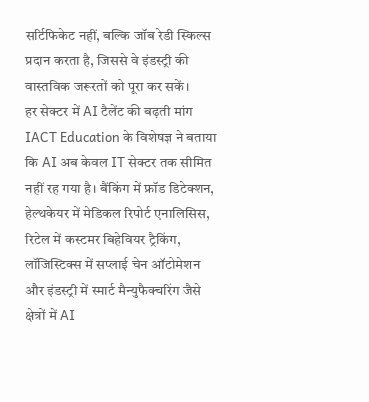सर्टिफिकेट नहीं, बल्कि जॉब रेडी स्किल्स प्रदान करता है, जिससे वे इंडस्ट्री की वास्तविक जरूरतों को पूरा कर सकें।
हर सेक्टर में AI टैलेंट की बढ़ती मांग
IACT Education के विशेषज्ञ ने बताया कि AI अब केवल IT सेक्टर तक सीमित नहीं रह गया है। बैंकिंग में फ्रॉड डिटेक्शन, हेल्थकेयर में मेडिकल रिपोर्ट एनालिसिस, रिटेल में कस्टमर बिहेवियर ट्रैकिंग, लॉजिस्टिक्स में सप्लाई चेन ऑटोमेशन और इंडस्ट्री में स्मार्ट मैन्युफैक्चरिंग जैसे क्षेत्रों में AI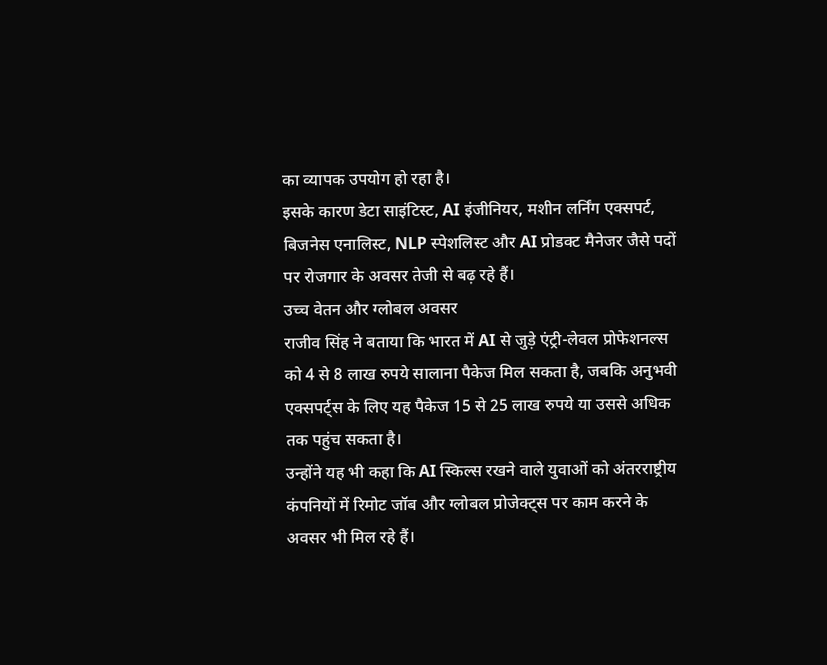का व्यापक उपयोग हो रहा है।
इसके कारण डेटा साइंटिस्ट, AI इंजीनियर, मशीन लर्निंग एक्सपर्ट, बिजनेस एनालिस्ट, NLP स्पेशलिस्ट और AI प्रोडक्ट मैनेजर जैसे पदों पर रोजगार के अवसर तेजी से बढ़ रहे हैं।
उच्च वेतन और ग्लोबल अवसर
राजीव सिंह ने बताया कि भारत में AI से जुड़े एंट्री-लेवल प्रोफेशनल्स को 4 से 8 लाख रुपये सालाना पैकेज मिल सकता है, जबकि अनुभवी एक्सपर्ट्स के लिए यह पैकेज 15 से 25 लाख रुपये या उससे अधिक तक पहुंच सकता है।
उन्होंने यह भी कहा कि AI स्किल्स रखने वाले युवाओं को अंतरराष्ट्रीय कंपनियों में रिमोट जॉब और ग्लोबल प्रोजेक्ट्स पर काम करने के अवसर भी मिल रहे हैं।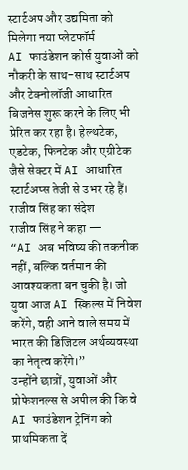स्टार्टअप और उद्यमिता को मिलेगा नया प्लेटफॉर्म
AI फाउंडेशन कोर्स युवाओं को नौकरी के साथ-साथ स्टार्टअप और टेक्नोलॉजी आधारित बिजनेस शुरू करने के लिए भी प्रेरित कर रहा है। हेल्थटेक, एडटेक, फिनटेक और एग्रीटेक जैसे सेक्टर में AI आधारित स्टार्टअप्स तेजी से उभर रहे हैं।
राजीव सिंह का संदेश
राजीव सिंह ने कहा —
“AI अब भविष्य की तकनीक नहीं, बल्कि वर्तमान की आवश्यकता बन चुकी है। जो युवा आज AI स्किल्स में निवेश करेंगे, वही आने वाले समय में भारत की डिजिटल अर्थव्यवस्था का नेतृत्व करेंगे।”
उन्होंने छात्रों, युवाओं और प्रोफेशनल्स से अपील की कि वे AI फाउंडेशन ट्रेनिंग को प्राथमिकता दें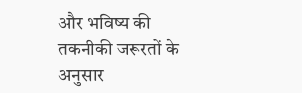और भविष्य की तकनीकी जरूरतों के अनुसार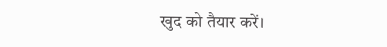खुद को तैयार करें।